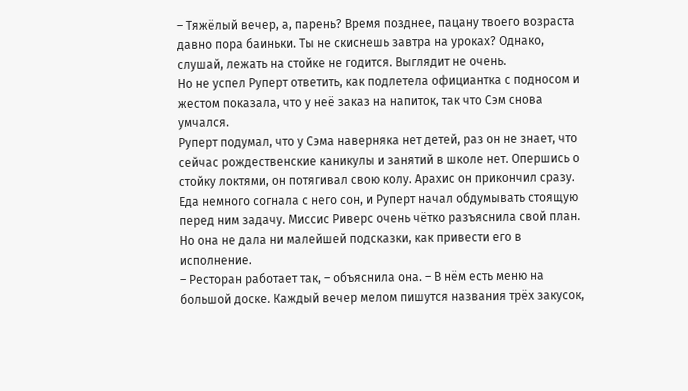– Тяжёлый вечер, а, парень? Время позднее, пацану твоего возраста давно пора баиньки. Ты не скиснешь завтра на уроках? Однако, слушай, лежать на стойке не годится. Выглядит не очень.
Но не успел Руперт ответить, как подлетела официантка с подносом и жестом показала, что у неё заказ на напиток, так что Сэм снова умчался.
Руперт подумал, что у Сэма наверняка нет детей, раз он не знает, что сейчас рождественские каникулы и занятий в школе нет. Опершись о стойку локтями, он потягивал свою колу. Арахис он прикончил сразу. Еда немного согнала с него сон, и Руперт начал обдумывать стоящую перед ним задачу. Миссис Риверс очень чётко разъяснила свой план. Но она не дала ни малейшей подсказки, как привести его в исполнение.
– Ресторан работает так, – объяснила она. – В нём есть меню на большой доске. Каждый вечер мелом пишутся названия трёх закусок,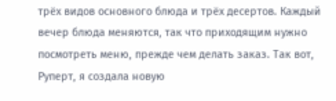трёх видов основного блюда и трёх десертов. Каждый вечер блюда меняются, так что приходящим нужно посмотреть меню, прежде чем делать заказ. Так вот, Руперт, я создала новую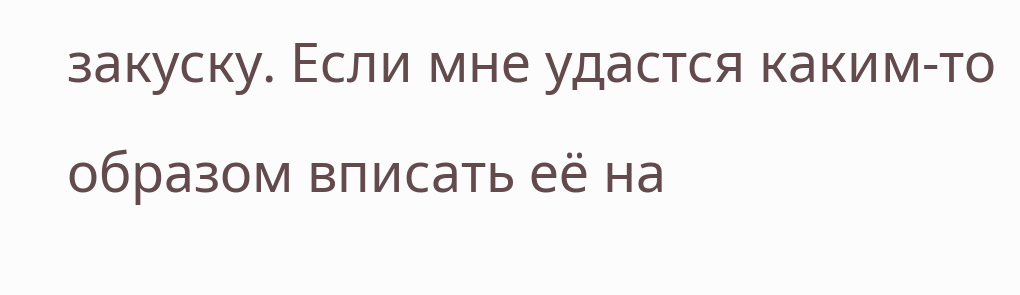закуску. Если мне удастся каким-то образом вписать её на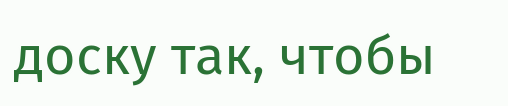доску так, чтобы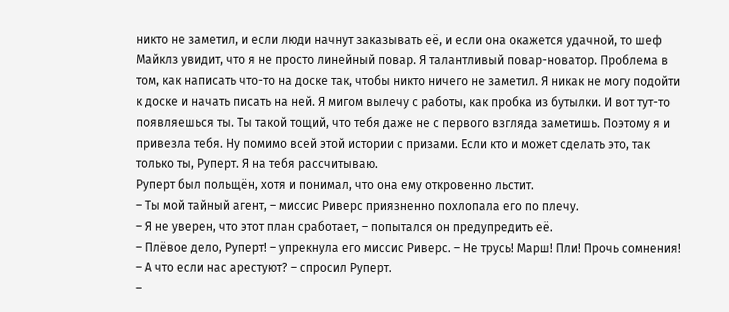никто не заметил, и если люди начнут заказывать её, и если она окажется удачной, то шеф Майклз увидит, что я не просто линейный повар. Я талантливый повар-новатор. Проблема в том, как написать что-то на доске так, чтобы никто ничего не заметил. Я никак не могу подойти к доске и начать писать на ней. Я мигом вылечу с работы, как пробка из бутылки. И вот тут-то появляешься ты. Ты такой тощий, что тебя даже не с первого взгляда заметишь. Поэтому я и привезла тебя. Ну помимо всей этой истории с призами. Если кто и может сделать это, так только ты, Руперт. Я на тебя рассчитываю.
Руперт был польщён, хотя и понимал, что она ему откровенно льстит.
– Ты мой тайный агент, – миссис Риверс приязненно похлопала его по плечу.
– Я не уверен, что этот план сработает, – попытался он предупредить её.
– Плёвое дело, Руперт! – упрекнула его миссис Риверс. – Не трусь! Марш! Пли! Прочь сомнения!
– А что если нас арестуют? – спросил Руперт.
–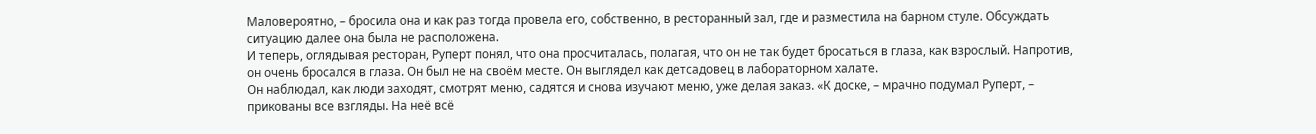Маловероятно, – бросила она и как раз тогда провела его, собственно, в ресторанный зал, где и разместила на барном стуле. Обсуждать ситуацию далее она была не расположена.
И теперь, оглядывая ресторан, Руперт понял, что она просчиталась, полагая, что он не так будет бросаться в глаза, как взрослый. Напротив, он очень бросался в глаза. Он был не на своём месте. Он выглядел как детсадовец в лабораторном халате.
Он наблюдал, как люди заходят, смотрят меню, садятся и снова изучают меню, уже делая заказ. «К доске, – мрачно подумал Руперт, – прикованы все взгляды. На неё всё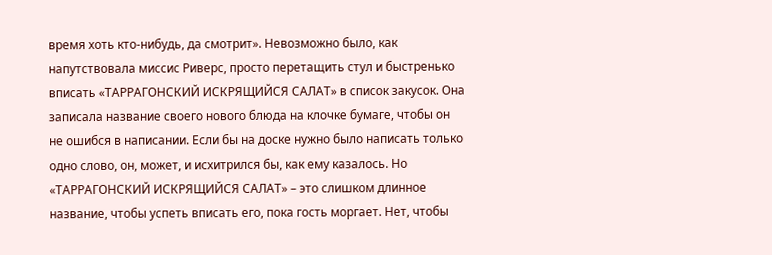время хоть кто-нибудь, да смотрит». Невозможно было, как напутствовала миссис Риверс, просто перетащить стул и быстренько вписать «ТАРРАГОНСКИЙ ИСКРЯЩИЙСЯ САЛАТ» в список закусок. Она записала название своего нового блюда на клочке бумаге, чтобы он не ошибся в написании. Если бы на доске нужно было написать только одно слово, он, может, и исхитрился бы, как ему казалось. Но «ТАРРАГОНСКИЙ ИСКРЯЩИЙСЯ САЛАТ» – это слишком длинное название, чтобы успеть вписать его, пока гость моргает. Нет, чтобы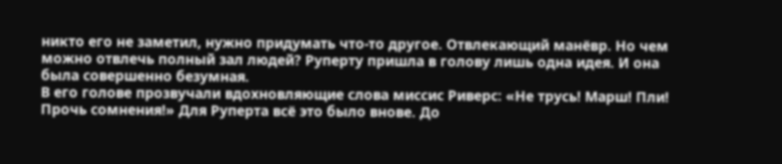никто его не заметил, нужно придумать что-то другое. Отвлекающий манёвр. Но чем можно отвлечь полный зал людей? Руперту пришла в голову лишь одна идея. И она была совершенно безумная.
В его голове прозвучали вдохновляющие слова миссис Риверс: «Не трусь! Марш! Пли! Прочь сомнения!» Для Руперта всё это было внове. До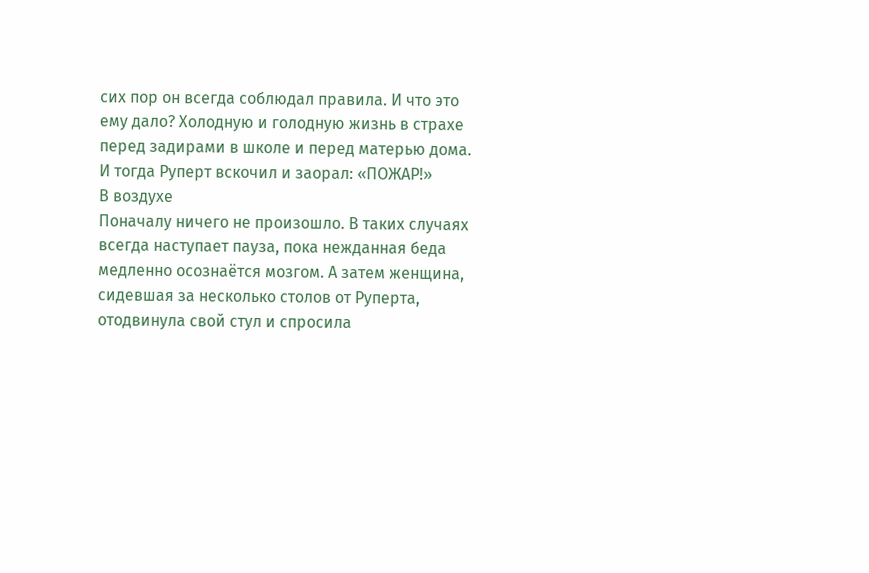сих пор он всегда соблюдал правила. И что это ему дало? Холодную и голодную жизнь в страхе перед задирами в школе и перед матерью дома.
И тогда Руперт вскочил и заорал: «ПОЖАР!»
В воздухе
Поначалу ничего не произошло. В таких случаях всегда наступает пауза, пока нежданная беда медленно осознаётся мозгом. А затем женщина, сидевшая за несколько столов от Руперта, отодвинула свой стул и спросила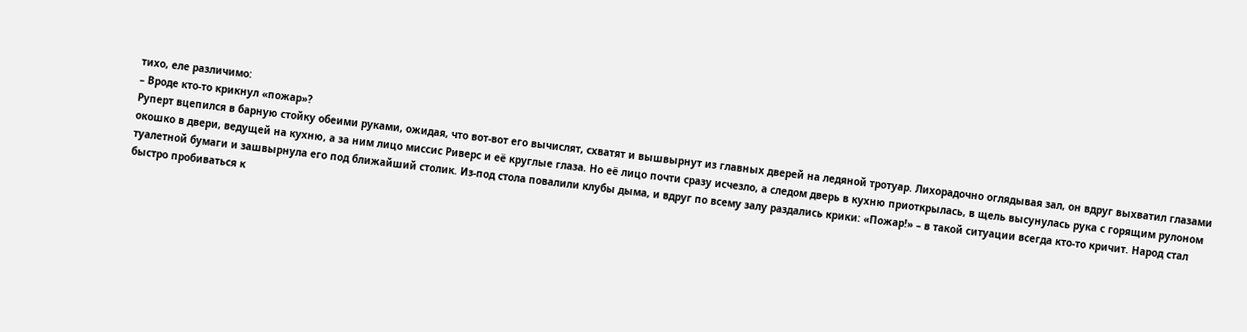тихо, еле различимо:
– Вроде кто-то крикнул «пожар»?
Руперт вцепился в барную стойку обеими руками, ожидая, что вот-вот его вычислят, схватят и вышвырнут из главных дверей на ледяной тротуар. Лихорадочно оглядывая зал, он вдруг выхватил глазами окошко в двери, ведущей на кухню, а за ним лицо миссис Риверс и её круглые глаза. Но её лицо почти сразу исчезло, а следом дверь в кухню приоткрылась, в щель высунулась рука с горящим рулоном туалетной бумаги и зашвырнула его под ближайший столик. Из-под стола повалили клубы дыма, и вдруг по всему залу раздались крики: «Пожар!» – в такой ситуации всегда кто-то кричит. Народ стал быстро пробиваться к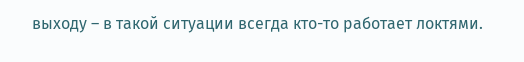выходу – в такой ситуации всегда кто-то работает локтями.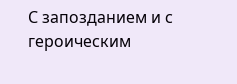С запозданием и с героическим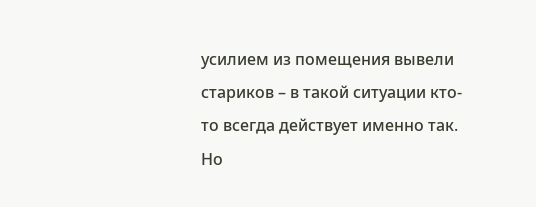усилием из помещения вывели стариков – в такой ситуации кто-то всегда действует именно так. Но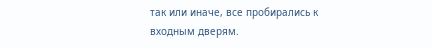так или иначе, все пробирались к входным дверям.